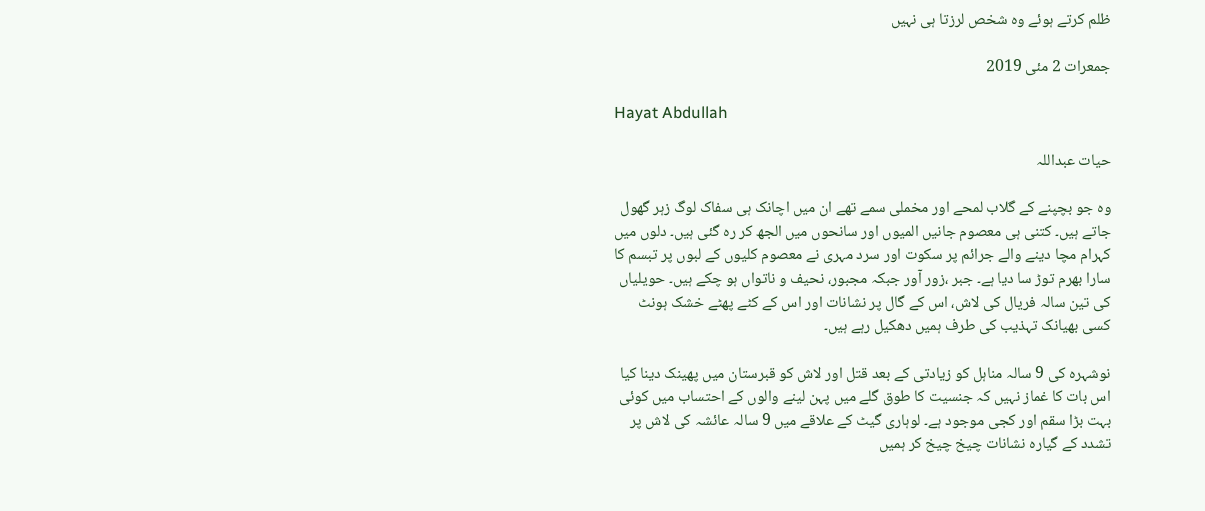ظلم کرتے ہوئے وہ شخص لرزتا ہی نہیں

جمعرات 2 مئی 2019

Hayat Abdullah

حیات عبداللہ

وہ جو بچپنے کے گلاب لمحے اور مخملی سمے تھے ان میں اچانک ہی سفاک لوگ زہر گھول جاتے ہیں۔ کتنی ہی معصوم جانیں المیوں اور سانحوں میں الجھ کر رہ گئی ہیں۔ دلوں میں کہرام مچا دینے والے جرائم پر سکوت اور سرد مہری نے معصوم کلیوں کے لبوں پر تبسم کا سارا بھرم توڑ سا دیا ہے۔ جبر ،زور آور جبکہ مجبور، نحیف و ناتواں ہو چکے ہیں۔ حویلیاں کی تین سالہ فریال کی لاش، اس کے گال پر نشانات اور اس کے کٹے پھٹے خشک ہونٹ کسی بھیانک تہذیب کی طرف ہمیں دھکیل رہے ہیں۔

نوشہرہ کی 9 سالہ مناہل کو زیادتی کے بعد قتل اور لاش کو قبرستان میں پھینک دینا کیا اس بات کا غماز نہیں کہ جنسیت کا طوق گلے میں پہن لینے والوں کے احتساب میں کوئی بہت بڑا سقم اور کجی موجود ہے۔ لوہاری گیٹ کے علاقے میں 9 سالہ عائشہ کی لاش پر تشدد کے گیارہ نشانات چیخ چیخ کر ہمیں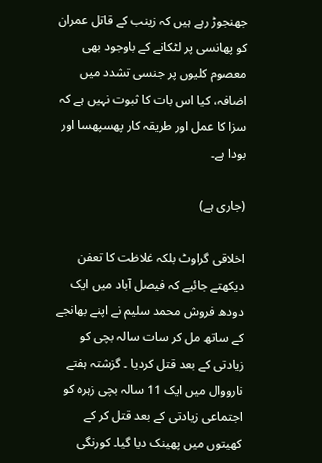جھنجوڑ رہے ہیں کہ زینب کے قاتل عمران کو پھانسی پر لٹکانے کے باوجود بھی معصوم کلیوں پر جنسی تشدد میں اضافہ، کیا اس بات کا ثبوت نہیں ہے کہ سزا کا عمل اور طریقہ کار پھسپھسا اور بودا ہے۔

(جاری ہے)

اخلاقی گراوٹ بلکہ غلاظت کا تعفن دیکھتے جائیے کہ فیصل آباد میں ایک دودھ فروش محمد سلیم نے اپنے بھانجے کے ساتھ مل کر سات سالہ بچی کو زیادتی کے بعد قتل کردیا ۔ گزشتہ ہفتے نارووال میں ایک 11 سالہ بچی زہرہ کو اجتماعی زیادتی کے بعد قتل کر کے کھیتوں میں پھینک دیا گیا۔ کورنگی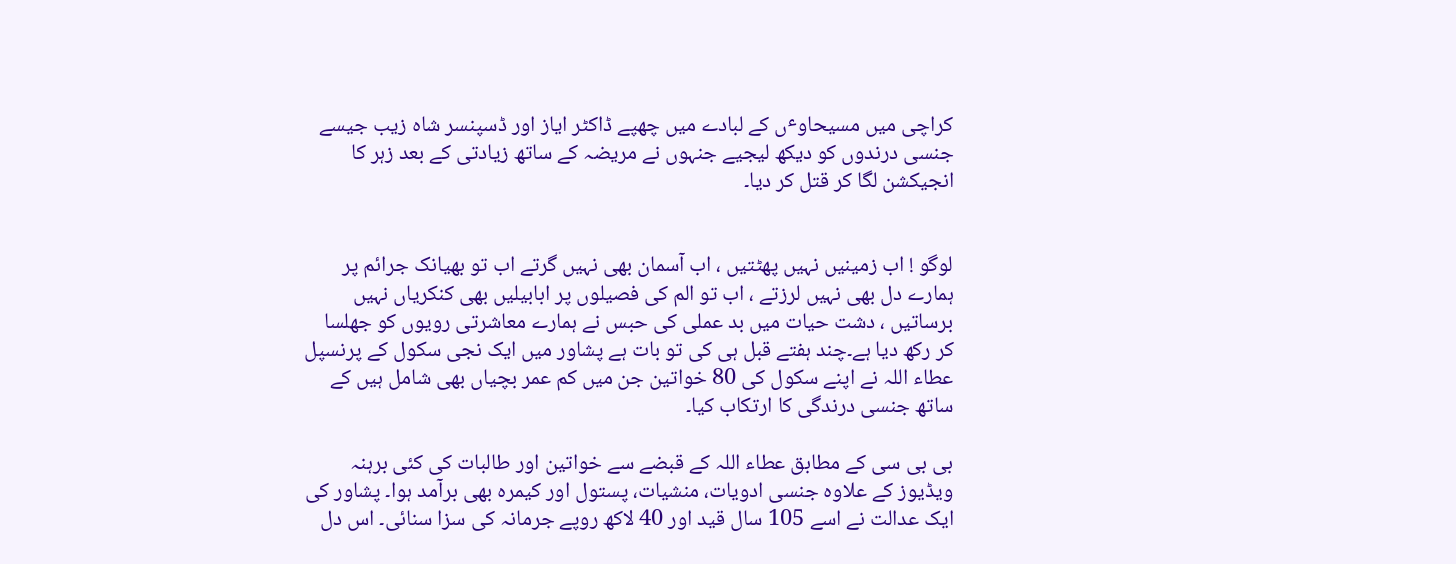کراچی میں مسیحاوٴں کے لبادے میں چھپے ڈاکٹر ایاز اور ڈسپنسر شاہ زیب جیسے جنسی درندوں کو دیکھ لیجیے جنہوں نے مریضہ کے ساتھ زیادتی کے بعد زہر کا انجیکشن لگا کر قتل کر دیا۔


لوگو ! اب زمینیں نہیں پھٹتیں ، اب آسمان بھی نہیں گرتے اب تو بھیانک جرائم پر ہمارے دل بھی نہیں لرزتے ، اب تو الم کی فصیلوں پر ابابیلیں بھی کنکریاں نہیں برساتیں ، دشت حیات میں بد عملی کی حبس نے ہمارے معاشرتی رویوں کو جھلسا کر رکھ دیا ہے۔چند ہفتے قبل ہی کی تو بات ہے پشاور میں ایک نجی سکول کے پرنسپل عطاء اللہ نے اپنے سکول کی 80 خواتین جن میں کم عمر بچیاں بھی شامل ہیں کے ساتھ جنسی درندگی کا ارتکاب کیا۔

بی بی سی کے مطابق عطاء اللہ کے قبضے سے خواتین اور طالبات کی کئی برہنہ ویڈیوز کے علاوہ جنسی ادویات، منشیات، پستول اور کیمرہ بھی برآمد ہوا۔ پشاور کی ایک عدالت نے اسے 105 سال قید اور 40 لاکھ روپے جرمانہ کی سزا سنائی۔ اس دل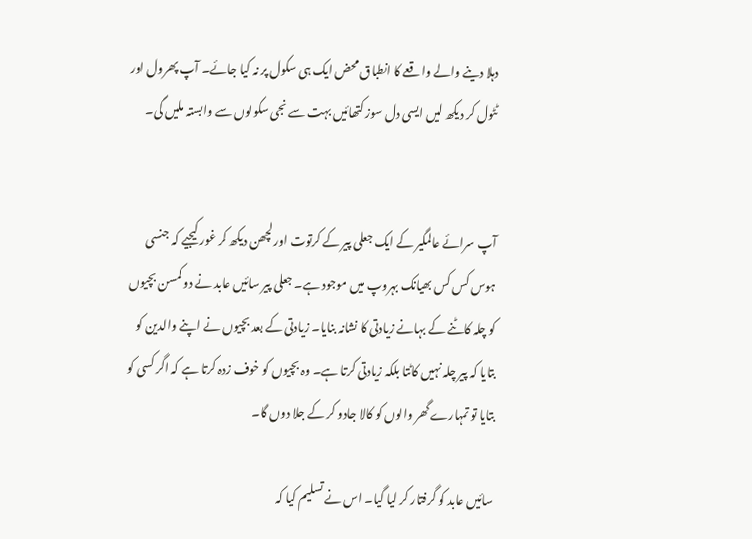دہلا دینے والے واقعے کا انطباق محض ایک ہی سکول پر نہ کیا جائے۔ آپ پھرول اور ٹٹول کر دیکھ لیں ایسی دل سوز کتھائیں بہت سے نجی سکولوں سے وابستہ ملیں گی۔


آپ سرائے عالمگیر کے ایک جعلی پیر کے کرتوت اور لچھن دیکھ کر غور کیجیے کہ جنسی ہوس کس کس بھیانک بہروپ میں موجود ہے۔ جعلی پیر سائیں عابد نے دو کمسن بچیوں کو چلہ کاٹنے کے بہانے زیادتی کا نشانہ بنایا۔ زیادتی کے بعد بچیوں نے اپنے والدین کو بتایا کہ پیر چلہ نہیں کاٹتا بلکہ زیادتی کرتا ہے۔ وہ بچیوں کو خوف زدہ کرتا ہے کہ اگر کسی کو بتایا تو تمہارے گھر والوں کو کالا جادو کر کے جلا دوں گا۔

سائیں عابد کو گرفتار کر لیا گیا۔ اس نے تسلیم کیا کہ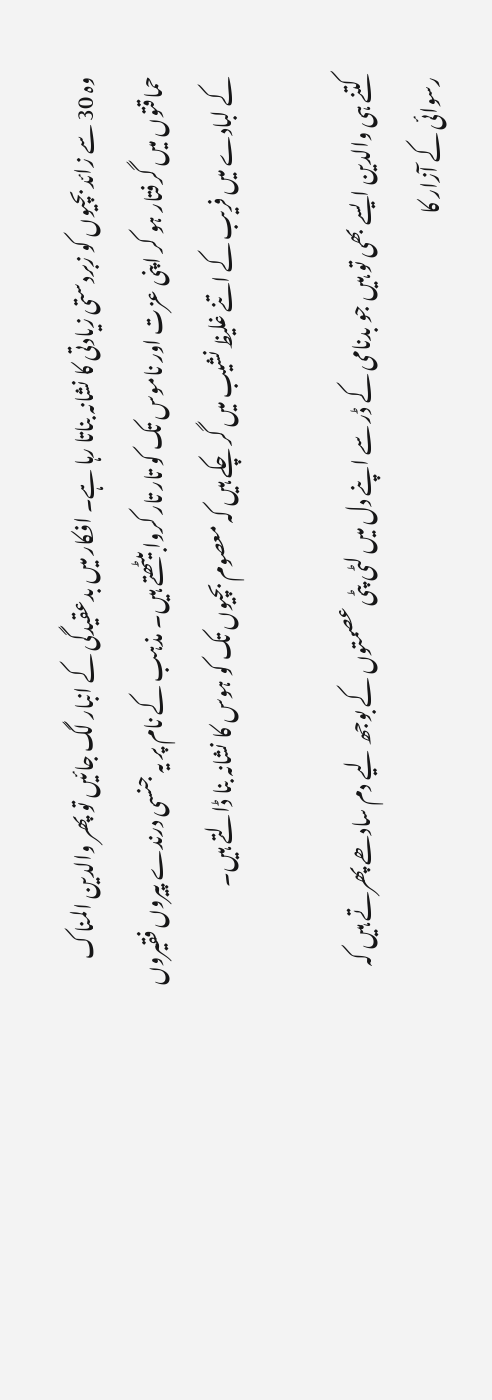وہ 30 سے زائد بچیوں کو زبردستی زیادتی کا نشانہ بناتا رہا ہے۔ افکار میں بدعقیدگی کے انبار لگ جائیں تو پھر والدین المناک حماقتوں میں گرفتار ہو کر اپنی عزت اور ناموس تک کو تار تار کروا بیٹھتے ہیں۔ مذہب کے نام پر یہ جنسی درندے پیروں فقیروں کے لبادے میں فریب کے اتنے غلیظ نشیب میں گر چکے ہیں کہ معصوم بچیوں تک کو ہوس کا نشانہ بنا ڈالتے ہیں۔

کتنے ہی والدین ایسے بھی تو ہیں جو بدنامی کے ڈر سے اپنے دل میں لٹی پٹی عصمتوں کے بوجھ لیے دم سادھے پھرتے ہیں کہ رسوائی کے آزار کا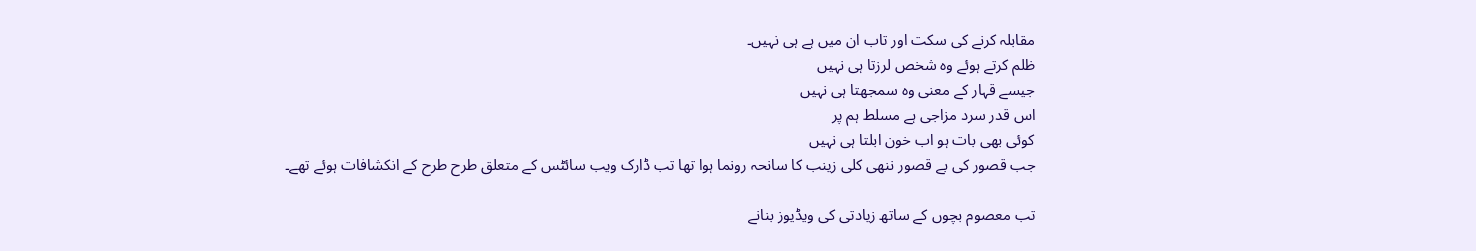مقابلہ کرنے کی سکت اور تاب ان میں ہے ہی نہیں۔
ظلم کرتے ہوئے وہ شخص لرزتا ہی نہیں
جیسے قہار کے معنی وہ سمجھتا ہی نہیں
اس قدر سرد مزاجی ہے مسلط ہم پر
کوئی بھی بات ہو اب خون ابلتا ہی نہیں
جب قصور کی بے قصور ننھی کلی زینب کا سانحہ رونما ہوا تھا تب ڈارک ویب سائٹس کے متعلق طرح طرح کے انکشافات ہوئے تھے۔

تب معصوم بچوں کے ساتھ زیادتی کی ویڈیوز بنانے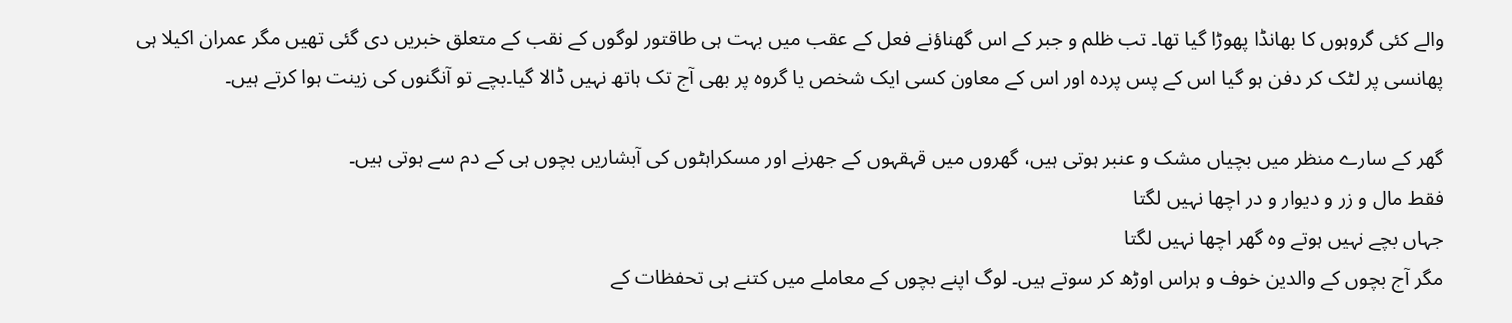والے کئی گروہوں کا بھانڈا پھوڑا گیا تھا۔ تب ظلم و جبر کے اس گھناؤنے فعل کے عقب میں بہت ہی طاقتور لوگوں کے نقب کے متعلق خبریں دی گئی تھیں مگر عمران اکیلا ہی پھانسی پر لٹک کر دفن ہو گیا اس کے پس پردہ اور اس کے معاون کسی ایک شخص یا گروہ پر بھی آج تک ہاتھ نہیں ڈالا گیا۔بچے تو آنگنوں کی زینت ہوا کرتے ہیں۔

گھر کے سارے منظر میں بچیاں مشک و عنبر ہوتی ہیں، گھروں میں قہقہوں کے جھرنے اور مسکراہٹوں کی آبشاریں بچوں ہی کے دم سے ہوتی ہیں۔
فقط مال و زر و دیوار و در اچھا نہیں لگتا
جہاں بچے نہیں ہوتے وہ گھر اچھا نہیں لگتا
مگر آج بچوں کے والدین خوف و ہراس اوڑھ کر سوتے ہیں۔ لوگ اپنے بچوں کے معاملے میں کتنے ہی تحفظات کے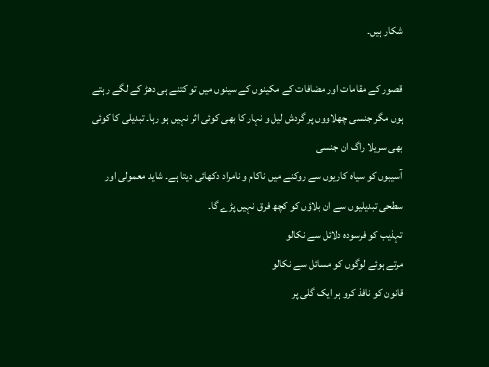شکار ہیں۔

قصور کے مقامات اور مضافات کے مکینوں کے سینوں میں تو کتنے ہی دھڑ کے لگے رہتے ہوں مگر جنسی چھلاووں پر گردش لیل و نہار کا بھی کوئی اثر نہیں ہو رہا۔ تبدیلی کا کوئی بھی سریلا راگ ان جنسی
آسیبوں کو سیاہ کاریوں سے روکنے میں ناکام و نامراد دکھائی دیتا ہے۔ شاید معمولی اور سطحی تبدیلیوں سے ان بلاؤں کو کچھ فرق نہیں پڑے گا۔
تہذیب کو فرسودہ دلائل سے نکالو
مرتے ہوئے لوگوں کو مسائل سے نکالو
قانون کو نافذ کرو ہر ایک گلی پر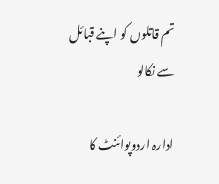تم قاتلوں کو اپنے قبائل سے نکالو

ادارہ اردوپوائنٹ کا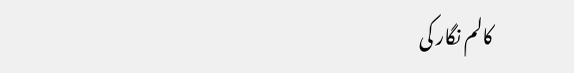کالم نگار کی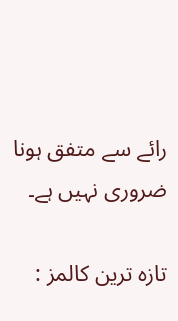رائے سے متفق ہونا ضروری نہیں ہے۔

تازہ ترین کالمز :